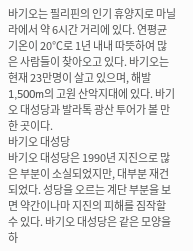바기오는 필리핀의 인기 휴양지로 마닐라에서 약 6시간 거리에 있다. 연평균 기온이 20℃로 1년 내내 따뜻하여 많은 사람들이 찾아오고 있다. 바기오는 현재 23만명이 살고 있으며, 해발 1,500m의 고원 산악지대에 있다. 바기오 대성당과 발라톡 광산 투어가 볼 만한 곳이다.
바기오 대성당
바기오 대성당은 1990년 지진으로 많은 부분이 소실되었지만, 대부분 재건되었다. 성당을 오르는 계단 부분을 보면 약간이나마 지진의 피해를 짐작할 수 있다. 바기오 대성당은 같은 모양을 하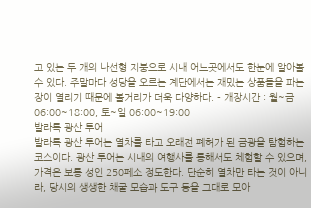고 있는 두 개의 나선형 지붕으로 시내 어느곳에서도 한눈에 알아볼 수 있다. 주말마다 성당을 오르는 계단에서는 재밌는 상품들을 파는 장이 열리기 때문에 볼거리가 더욱 다양하다. - 개장시간 : 월~금 06:00~18:00, 토~일 06:00~19:00
발라톡 광산 투어
발라톡 광산 투어는 열차를 타고 오래전 폐허가 된 금광을 탐험하는 코스이다. 광산 투어는 시내의 여행사를 통해서도 체험할 수 있으며, 가격은 보통 성인 250페소 정도한다. 단순히 열차만 타는 것이 아니라, 당시의 생생한 채굴 모습과 도구 등을 그대로 모아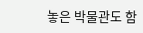놓은 박물관도 함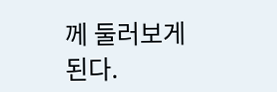께 둘러보게 된다.